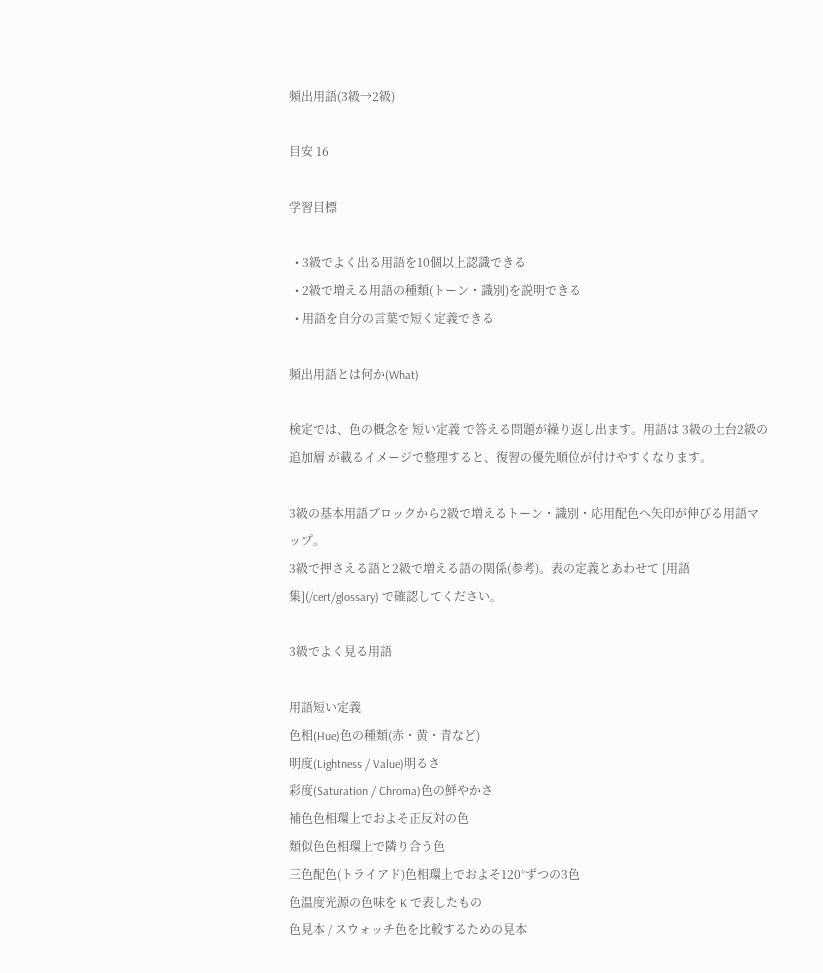頻出用語(3級→2級)

目安 16

学習目標

  • 3級でよく出る用語を10個以上認識できる
  • 2級で増える用語の種類(トーン・識別)を説明できる
  • 用語を自分の言葉で短く定義できる

頻出用語とは何か(What)

検定では、色の概念を 短い定義 で答える問題が繰り返し出ます。用語は 3級の土台2級の追加層 が載るイメージで整理すると、復習の優先順位が付けやすくなります。

3級の基本用語ブロックから2級で増えるトーン・識別・応用配色へ矢印が伸びる用語マップ。
3級で押さえる語と2級で増える語の関係(参考)。表の定義とあわせて [用語集](/cert/glossary) で確認してください。

3級でよく見る用語

用語短い定義
色相(Hue)色の種類(赤・黄・青など)
明度(Lightness / Value)明るさ
彩度(Saturation / Chroma)色の鮮やかさ
補色色相環上でおよそ正反対の色
類似色色相環上で隣り合う色
三色配色(トライアド)色相環上でおよそ120°ずつの3色
色温度光源の色味を K で表したもの
色見本 / スウォッチ色を比較するための見本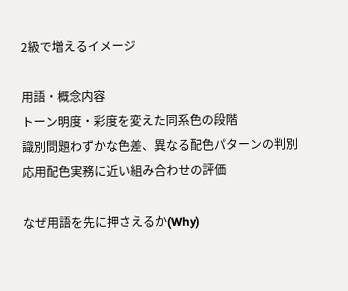2級で増えるイメージ

用語・概念内容
トーン明度・彩度を変えた同系色の段階
識別問題わずかな色差、異なる配色パターンの判別
応用配色実務に近い組み合わせの評価

なぜ用語を先に押さえるか(Why)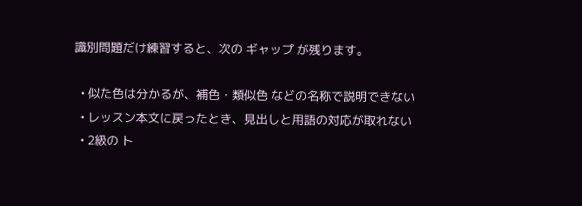識別問題だけ練習すると、次の ギャップ が残ります。

  • 似た色は分かるが、補色・類似色 などの名称で説明できない
  • レッスン本文に戻ったとき、見出しと用語の対応が取れない
  • 2級の ト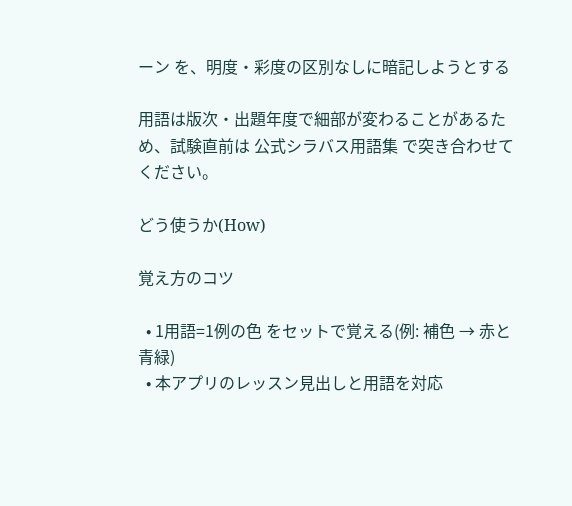ーン を、明度・彩度の区別なしに暗記しようとする

用語は版次・出題年度で細部が変わることがあるため、試験直前は 公式シラバス用語集 で突き合わせてください。

どう使うか(How)

覚え方のコツ

  • 1用語=1例の色 をセットで覚える(例: 補色 → 赤と青緑)
  • 本アプリのレッスン見出しと用語を対応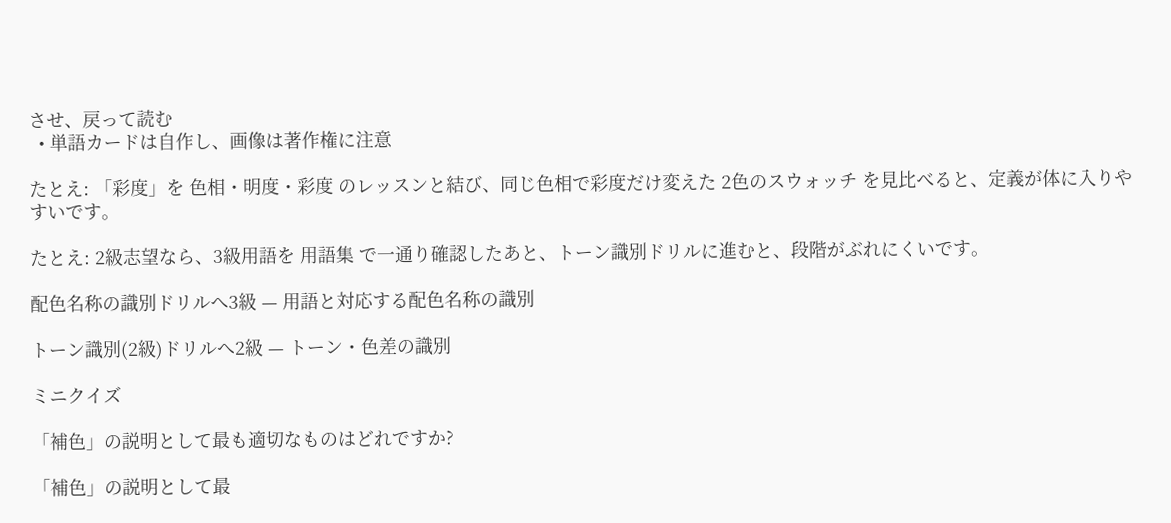させ、戻って読む
  • 単語カードは自作し、画像は著作権に注意

たとえ: 「彩度」を 色相・明度・彩度 のレッスンと結び、同じ色相で彩度だけ変えた 2色のスウォッチ を見比べると、定義が体に入りやすいです。

たとえ: 2級志望なら、3級用語を 用語集 で一通り確認したあと、トーン識別ドリルに進むと、段階がぶれにくいです。

配色名称の識別ドリルへ3級 — 用語と対応する配色名称の識別

トーン識別(2級)ドリルへ2級 — トーン・色差の識別

ミニクイズ

「補色」の説明として最も適切なものはどれですか?

「補色」の説明として最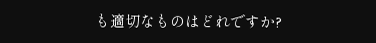も適切なものはどれですか?